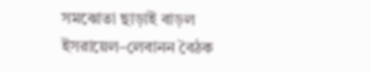সমঝোতা ছাড়াই বাড়ল ইসরায়েল–লেবানন বৈঠক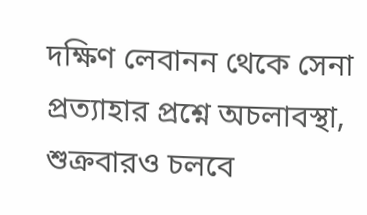দক্ষিণ লেবানন থেকে সেনা প্রত্যাহার প্রশ্নে অচলাবস্থা, শুক্রবারও চলবে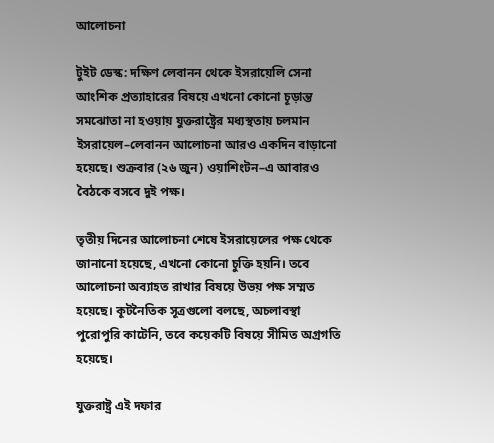আলোচনা

টুইট ডেস্ক: দক্ষিণ লেবানন থেকে ইসরায়েলি সেনা আংশিক প্রত্যাহারের বিষয়ে এখনো কোনো চূড়ান্ত সমঝোতা না হওয়ায় যুক্তরাষ্ট্রের মধ্যস্থতায় চলমান ইসরায়েল–লেবানন আলোচনা আরও একদিন বাড়ানো হয়েছে। শুক্রবার (২৬ জুন) ওয়াশিংটন–এ আবারও বৈঠকে বসবে দুই পক্ষ।

তৃতীয় দিনের আলোচনা শেষে ইসরায়েলের পক্ষ থেকে জানানো হয়েছে, এখনো কোনো চুক্তি হয়নি। তবে আলোচনা অব্যাহত রাখার বিষয়ে উভয় পক্ষ সম্মত হয়েছে। কূটনৈতিক সূত্রগুলো বলছে, অচলাবস্থা পুরোপুরি কাটেনি, তবে কয়েকটি বিষয়ে সীমিত অগ্রগতি হয়েছে।

যুক্তরাষ্ট্র এই দফার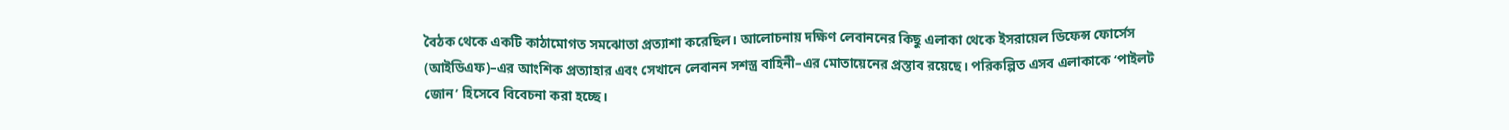বৈঠক থেকে একটি কাঠামোগত সমঝোতা প্রত্যাশা করেছিল। আলোচনায় দক্ষিণ লেবাননের কিছু এলাকা থেকে ইসরায়েল ডিফেন্স ফোর্সেস (আইডিএফ)–এর আংশিক প্রত্যাহার এবং সেখানে লেবানন সশস্ত্র বাহিনী–এর মোতায়েনের প্রস্তাব রয়েছে। পরিকল্পিত এসব এলাকাকে ‘পাইলট জোন’ হিসেবে বিবেচনা করা হচ্ছে।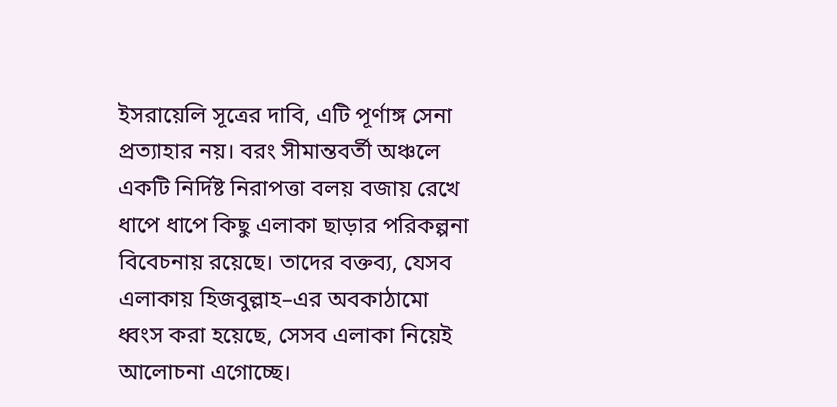ইসরায়েলি সূত্রের দাবি, এটি পূর্ণাঙ্গ সেনা প্রত্যাহার নয়। বরং সীমান্তবর্তী অঞ্চলে একটি নির্দিষ্ট নিরাপত্তা বলয় বজায় রেখে ধাপে ধাপে কিছু এলাকা ছাড়ার পরিকল্পনা বিবেচনায় রয়েছে। তাদের বক্তব্য, যেসব এলাকায় হিজবুল্লাহ–এর অবকাঠামো ধ্বংস করা হয়েছে, সেসব এলাকা নিয়েই আলোচনা এগোচ্ছে।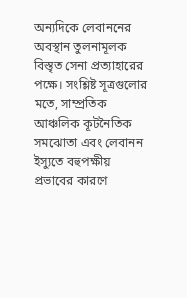অন্যদিকে লেবাননের অবস্থান তুলনামূলক বিস্তৃত সেনা প্রত্যাহারের পক্ষে। সংশ্লিষ্ট সূত্রগুলোর মতে, সাম্প্রতিক আঞ্চলিক কূটনৈতিক সমঝোতা এবং লেবানন ইস্যুতে বহুপক্ষীয় প্রভাবের কারণে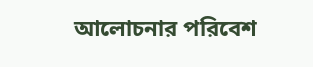আলোচনার পরিবেশ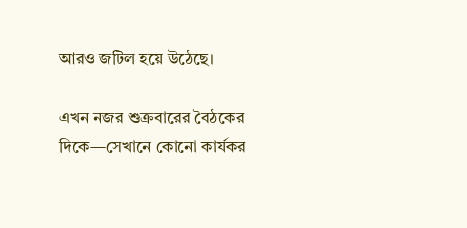আরও জটিল হয়ে উঠেছে।

এখন নজর শুক্রবারের বৈঠকের দিকে—সেখানে কোনো কার্যকর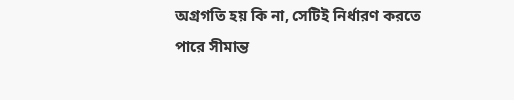অগ্রগতি হয় কি না, সেটিই নির্ধারণ করতে পারে সীমান্ত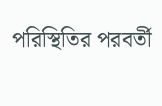পরিস্থিতির পরবর্তী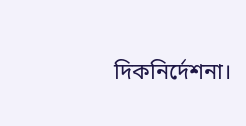দিকনির্দেশনা।